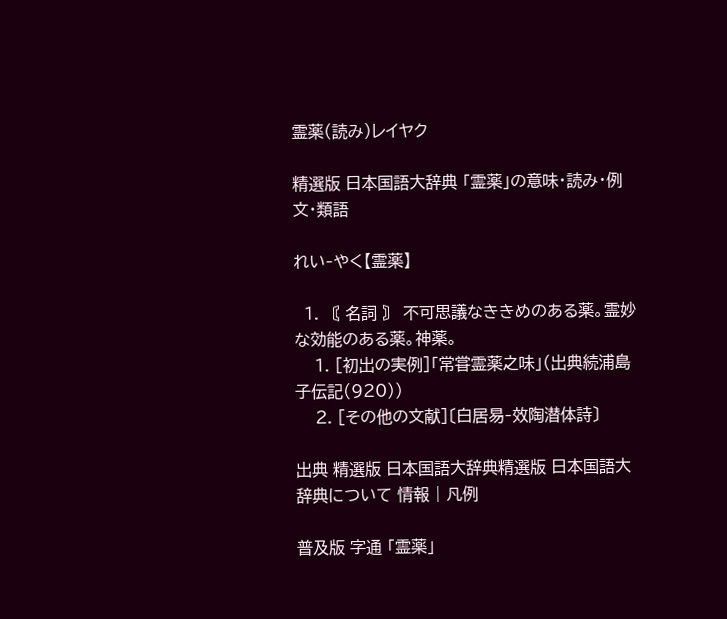霊薬(読み)レイヤク

精選版 日本国語大辞典 「霊薬」の意味・読み・例文・類語

れい‐やく【霊薬】

  1. 〘 名詞 〙 不可思議なききめのある薬。霊妙な効能のある薬。神薬。
    1. [初出の実例]「常甞霊薬之味」(出典続浦島子伝記(920))
    2. [その他の文献]〔白居易‐效陶潜体詩〕

出典 精選版 日本国語大辞典精選版 日本国語大辞典について 情報 | 凡例

普及版 字通 「霊薬」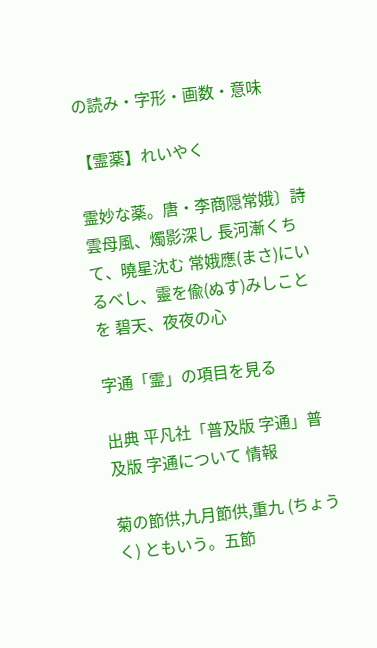の読み・字形・画数・意味

【霊薬】れいやく

霊妙な薬。唐・李商隠常娥〕詩 雲母風、燭影深し 長河漸くちて、曉星沈む 常娥應(まさ)にいるべし、靈を偸(ぬす)みしことを 碧天、夜夜の心

字通「霊」の項目を見る

出典 平凡社「普及版 字通」普及版 字通について 情報

菊の節供,九月節供,重九 (ちょうく) ともいう。五節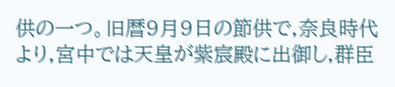供の一つ。旧暦9月9日の節供で,奈良時代より,宮中では天皇が紫宸殿に出御し,群臣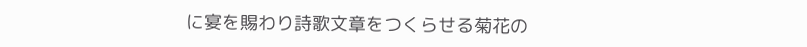に宴を賜わり詩歌文章をつくらせる菊花の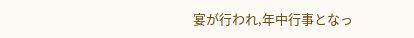宴が行われ,年中行事となっ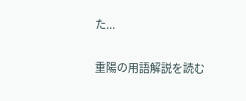た...

重陽の用語解説を読む